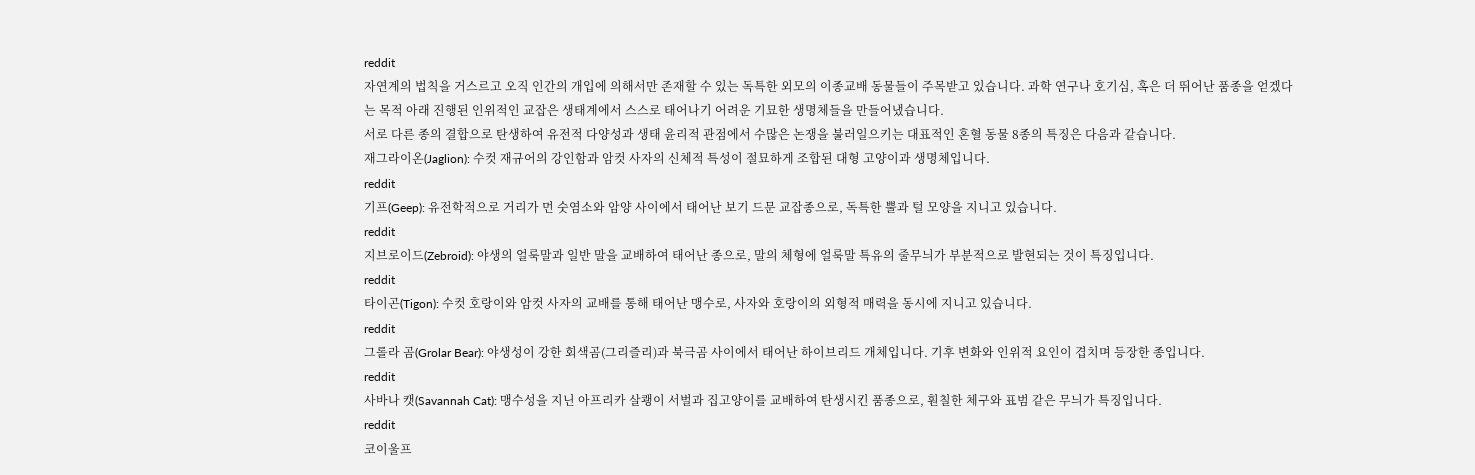reddit
자연계의 법칙을 거스르고 오직 인간의 개입에 의해서만 존재할 수 있는 독특한 외모의 이종교배 동물들이 주목받고 있습니다. 과학 연구나 호기심, 혹은 더 뛰어난 품종을 얻겠다는 목적 아래 진행된 인위적인 교잡은 생태계에서 스스로 태어나기 어려운 기묘한 생명체들을 만들어냈습니다.
서로 다른 종의 결합으로 탄생하여 유전적 다양성과 생태 윤리적 관점에서 수많은 논쟁을 불러일으키는 대표적인 혼혈 동물 8종의 특징은 다음과 같습니다.
재그라이온(Jaglion): 수컷 재규어의 강인함과 암컷 사자의 신체적 특성이 절묘하게 조합된 대형 고양이과 생명체입니다.
reddit
기프(Geep): 유전학적으로 거리가 먼 숫염소와 암양 사이에서 태어난 보기 드문 교잡종으로, 독특한 뿔과 털 모양을 지니고 있습니다.
reddit
지브로이드(Zebroid): 야생의 얼룩말과 일반 말을 교배하여 태어난 종으로, 말의 체형에 얼룩말 특유의 줄무늬가 부분적으로 발현되는 것이 특징입니다.
reddit
타이곤(Tigon): 수컷 호랑이와 암컷 사자의 교배를 통해 태어난 맹수로, 사자와 호랑이의 외형적 매력을 동시에 지니고 있습니다.
reddit
그롤라 곰(Grolar Bear): 야생성이 강한 회색곰(그리즐리)과 북극곰 사이에서 태어난 하이브리드 개체입니다. 기후 변화와 인위적 요인이 겹치며 등장한 종입니다.
reddit
사바나 캣(Savannah Cat): 맹수성을 지닌 아프리카 살쾡이 서벌과 집고양이를 교배하여 탄생시킨 품종으로, 훤칠한 체구와 표범 같은 무늬가 특징입니다.
reddit
코이울프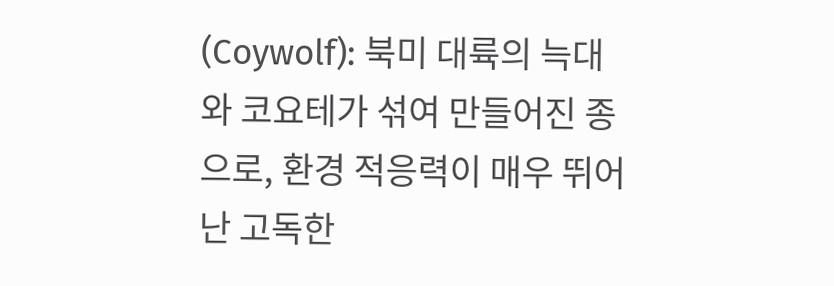(Coywolf): 북미 대륙의 늑대와 코요테가 섞여 만들어진 종으로, 환경 적응력이 매우 뛰어난 고독한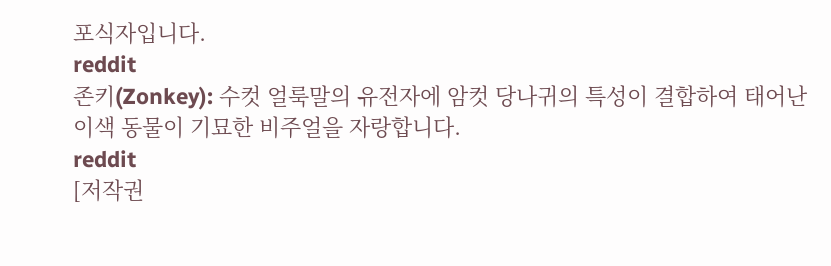포식자입니다.
reddit
존키(Zonkey): 수컷 얼룩말의 유전자에 암컷 당나귀의 특성이 결합하여 태어난 이색 동물이 기묘한 비주얼을 자랑합니다.
reddit
[저작권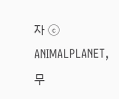자 ⓒ ANIMALPLANET, 무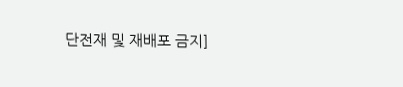단전재 및 재배포 금지]